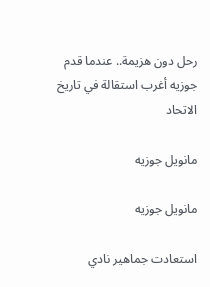رحل دون هزيمة.. عندما قدم جوزيه أغرب استقالة في تاريخ الاتحاد

مانويل جوزيه

مانويل جوزيه

استعادت جماهير نادي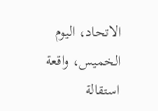الاتحاد، اليوم الخميس، واقعة استقالة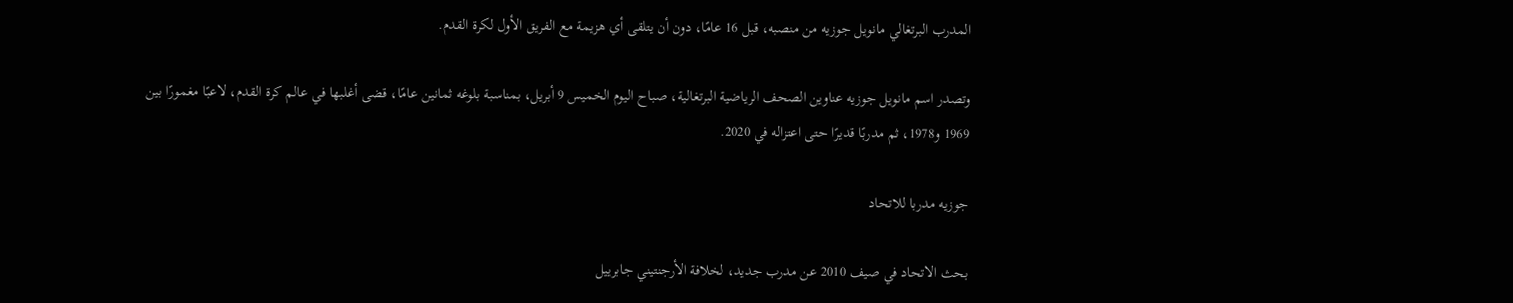المدرب البرتغالي مانويل جوزيه من منصبه، قبل 16 عامًا، دون أن يتلقى أي هزيمة مع الفريق الأول لكرة القدم.

وتصدر اسم مانويل جوزيه عناوين الصحف الرياضية البرتغالية، صباح اليوم الخميس 9 أبريل، بمناسبة بلوغه ثمانين عامًا، قضى أغلبها في عالم كرة القدم، لاعبًا مغمورًا بين 1969 و1978، ثم مدربًا قديرًا حتى اعتزاله في 2020.

جوزيه مدربا للاتحاد

بحث الاتحاد في صيف 2010 عن مدرب جديد، لخلافة الأرجنتيني جابرييل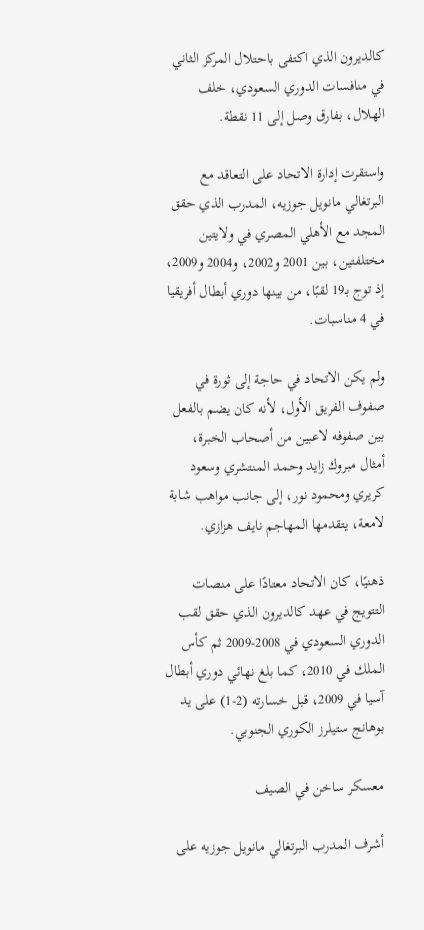كالديرون الذي اكتفى باحتلال المركز الثاني في منافسات الدوري السعودي، خلف الهلال، بفارق وصل إلى 11 نقطة.

واستقرت إدارة الاتحاد على التعاقد مع البرتغالي مانويل جوزيه، المدرب الذي حقق المجد مع الأهلي المصري في ولايتين مختلفتين، بين 2001 و2002، و2004 و2009، إذ توج بـ19 لقبًا، من بينها دوري أبطال أفريقيا في 4 مناسبات.

ولم يكن الاتحاد في حاجة إلى ثورة في صفوف الفريق الأول، لأنه كان يضم بالفعل بين صفوفه لاعبين من أصحاب الخبرة، أمثال مبروك زايد وحمد المنتشري وسعود كريري ومحمود نور، إلى جانب مواهب شابة لامعة، يتقدمها المهاجم نايف هزازي.

ذهنيًا، كان الاتحاد معتادًا على منصات التتويج في عهد كالديرون الذي حقق لقب الدوري السعودي في 2008-2009 ثم كأس الملك في 2010، كما بلغ نهائي دوري أبطال آسيا في 2009، قبل خسارته (2-1) على يد بوهانج ستيلرز الكوري الجنوبي.

معسكر ساخن في الصيف

أشرف المدرب البرتغالي مانويل جوزيه على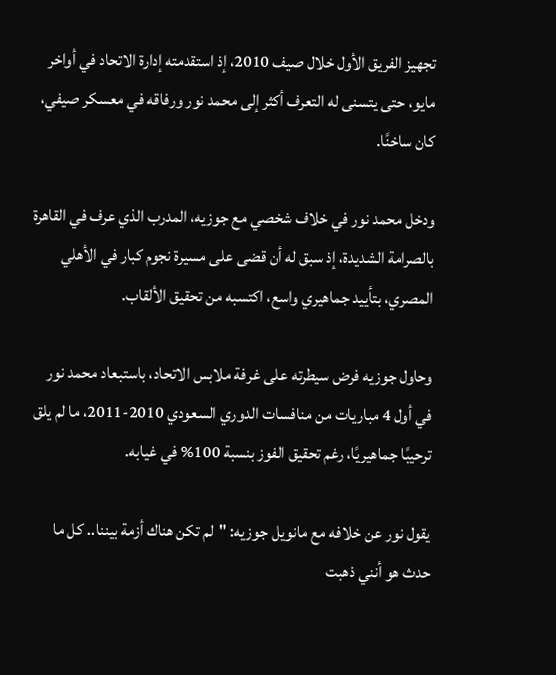تجهيز الفريق الأول خلال صيف 2010، إذ استقدمته إدارة الاتحاد في أواخر مايو، حتى يتسنى له التعرف أكثر إلى محمد نور ورفاقه في معسكر صيفي، كان ساخنًا.

ودخل محمد نور في خلاف شخصي مع جوزيه، المدرب الذي عرف في القاهرة بالصرامة الشديدة، إذ سبق له أن قضى على مسيرة نجوم كبار في الأهلي المصري، بتأييد جماهيري واسع، اكتسبه من تحقيق الألقاب.

وحاول جوزيه فرض سيطرته على غرفة ملابس الاتحاد، باستبعاد محمد نور في أول 4 مباريات من منافسات الدوري السعودي 2010-2011، ما لم يلق ترحيبًا جماهيريًا، رغم تحقيق الفوز بنسبة 100% في غيابه.

يقول نور عن خلافه مع مانويل جوزيه: "لم تكن هناك أزمة بيننا.. كل ما حدث هو أنني ذهبت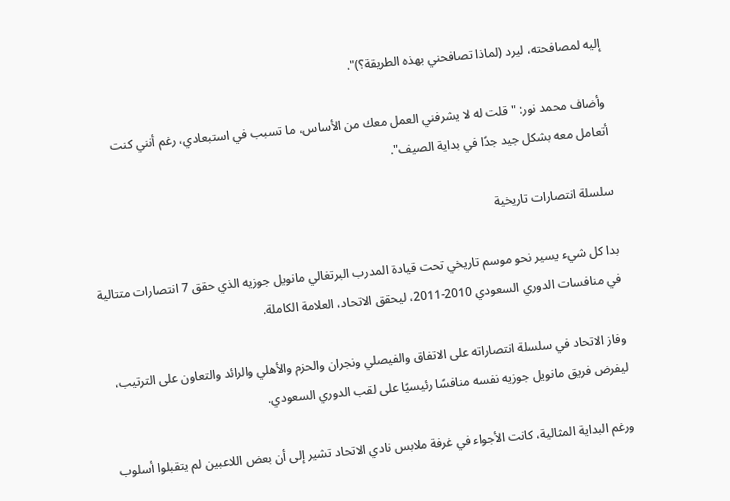إليه لمصافحته، ليرد (لماذا تصافحني بهذه الطريقة؟)".

وأضاف محمد نور: "قلت له لا يشرفني العمل معك من الأساس، ما تسبب في استبعادي، رغم أنني كنت أتعامل معه بشكل جيد جدًا في بداية الصيف".

سلسلة انتصارات تاريخية

بدا كل شيء يسير نحو موسم تاريخي تحت قيادة المدرب البرتغالي مانويل جوزيه الذي حقق 7 انتصارات متتالية في منافسات الدوري السعودي 2010-2011، ليحقق الاتحاد، العلامة الكاملة.

وفاز الاتحاد في سلسلة انتصاراته على الاتفاق والفيصلي ونجران والحزم والأهلي والرائد والتعاون على الترتيب، ليفرض فريق مانويل جوزيه نفسه منافسًا رئيسيًا على لقب الدوري السعودي.

ورغم البداية المثالية، كانت الأجواء في غرفة ملابس نادي الاتحاد تشير إلى أن بعض اللاعبين لم يتقبلوا أسلوب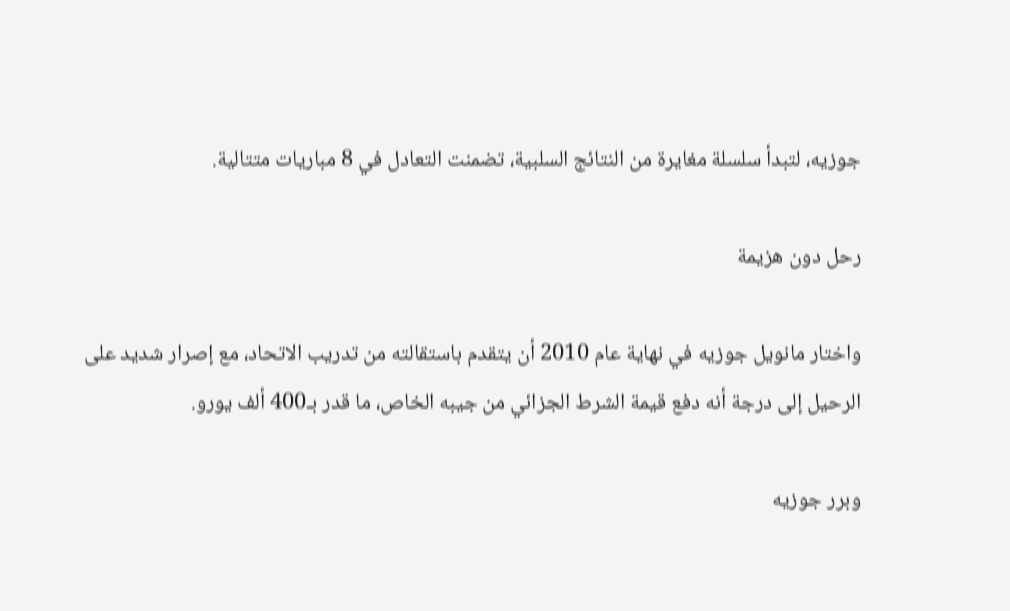جوزيه، لتبدأ سلسلة مغايرة من النتائج السلبية، تضمنت التعادل في 8 مباريات متتالية.

رحل دون هزيمة

واختار مانويل جوزيه في نهاية عام 2010 أن يتقدم باستقالته من تدريب الاتحاد، مع إصرار شديد على الرحيل إلى درجة أنه دفع قيمة الشرط الجزائي من جيبه الخاص، ما قدر بـ400 ألف يورو.

وبرر جوزيه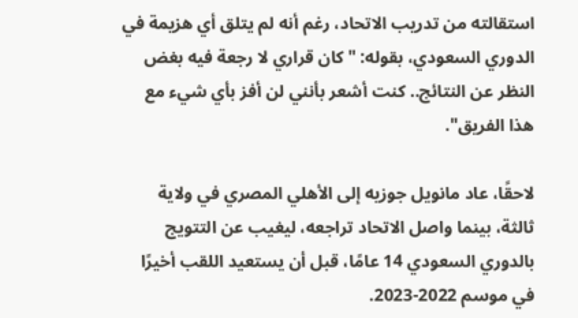استقالته من تدريب الاتحاد، رغم أنه لم يتلق أي هزيمة في الدوري السعودي، بقوله: "كان قراري لا رجعة فيه بغض النظر عن النتائج.. كنت أشعر بأنني لن أفز بأي شيء مع هذا الفريق".

لاحقًا، عاد مانويل جوزيه إلى الأهلي المصري في ولاية ثالثة، بينما واصل الاتحاد تراجعه، ليغيب عن التتويج بالدوري السعودي 14 عامًا، قبل أن يستعيد اللقب أخيرًا في موسم 2022-2023.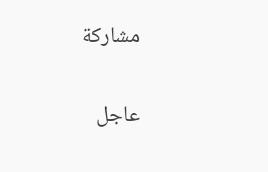مشاركة

عاجل